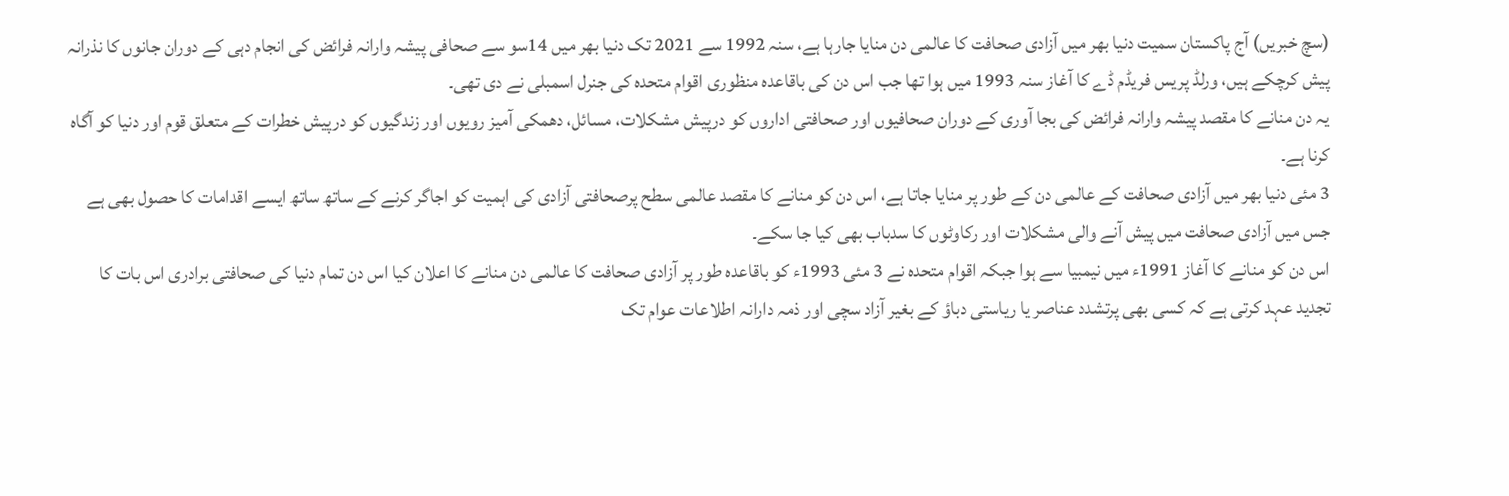(سچ خبریں) آج پاکستان سمیت دنیا بھر میں آزادی صحافت کا عالمی دن منایا جارہا ہے، سنہ 1992 سے 2021 تک دنیا بھر میں 14سو سے صحافی پیشہ وارانہ فرائض کی انجام دہی کے دوران جانوں کا نذرانہ پیش کرچکے ہیں، ورلڈ پریس فریڈم ڈے کا آغاز سنہ 1993 میں ہوا تھا جب اس دن کی باقاعدہ منظوری اقوام متحدہ کی جنرل اسمبلی نے دی تھی۔
یہ دن منانے کا مقصد پیشہ وارانہ فرائض کی بجا آوری کے دوران صحافیوں اور صحافتی اداروں کو درپیش مشکلات، مسائل، دھمکی آمیز رویوں اور زندگیوں کو درپیش خطرات کے متعلق قوم اور دنیا کو آگاہ کرنا ہے۔
3 مئی دنیا بھر میں آزادی صحافت کے عالمی دن کے طور پر منایا جاتا ہے، اس دن کو منانے کا مقصد عالمی سطح پرصحافتی آزادی کی اہمیت کو اجاگر کرنے کے ساتھ ساتھ ایسے اقدامات کا حصول بھی ہے جس میں آزادی صحافت میں پیش آنے والی مشکلات اور رکاوٹوں کا سدباب بھی کیا جا سکے۔
اس دن کو منانے کا آغاز 1991ء میں نیمبیا سے ہوا جبکہ اقوام متحدہ نے 3 مئی 1993ء کو باقاعدہ طور پر آزادی صحافت کا عالمی دن منانے کا اعلان کیا اس دن تمام دنیا کی صحافتی برادری اس بات کا تجدید عہد کرتی ہے کہ کسی بھی پرتشدد عناصر یا ریاستی دباؤ کے بغیر آزاد سچی اور ذمہ دارانہ اطلاعات عوام تک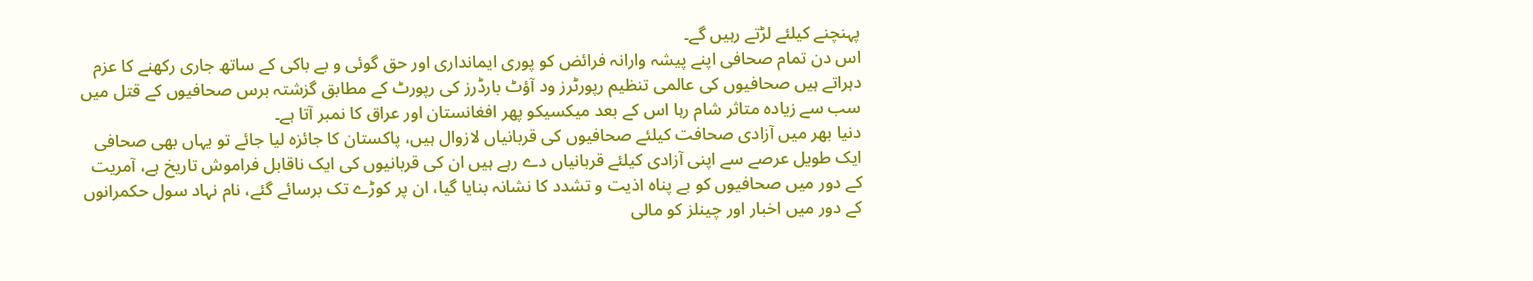پہنچنے کیلئے لڑتے رہیں گے۔
اس دن تمام صحافی اپنے پیشہ وارانہ فرائض کو پوری ایمانداری اور حق گوئی و بے باکی کے ساتھ جاری رکھنے کا عزم دہراتے ہیں صحافیوں کی عالمی تنظیم رپورٹرز ود آؤٹ بارڈرز کی رپورٹ کے مطابق گزشتہ برس صحافیوں کے قتل میں سب سے زیادہ متاثر شام رہا اس کے بعد میکسیکو پھر افغانستان اور عراق کا نمبر آتا ہے۔
دنیا بھر میں آزادی صحافت کیلئے صحافیوں کی قربانیاں لازوال ہیں، پاکستان کا جائزہ لیا جائے تو یہاں بھی صحافی ایک طویل عرصے سے اپنی آزادی کیلئے قربانیاں دے رہے ہیں ان کی قربانیوں کی ایک ناقابل فراموش تاریخ ہے، آمریت کے دور میں صحافیوں کو بے پناہ اذیت و تشدد کا نشانہ بنایا گیا، ان پر کوڑے تک برسائے گئے، نام نہاد سول حکمرانوں کے دور میں اخبار اور چینلز کو مالی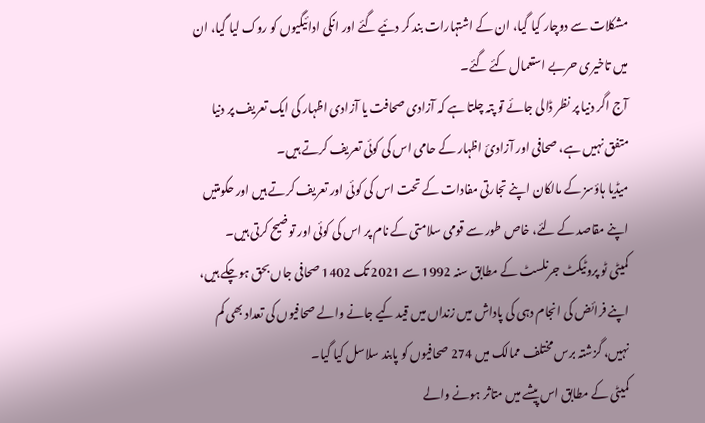مشکلات سے دوچار کیا گیا، ان کے اشتہارات بند کر دئیے گئے اور انکی ادائیگیوں کو روک لیا گیا، ان میں تاخیری حربے استعمال کئے گئے۔
آج اگر دنیا پر نظر ڈالی جائے تو پتہ چلتا ہے کہ آزادی صحافت یا آزادی اظہار کی ایک تعریف پر دنیا متفق نہیں ہے، صحافی اور آزادئ اظہار کے حامی اس کی کوئی تعریف کرتے ہیں۔
میڈیا ہاؤسز کے مالکان اپنے تجارتی مفادات کے تحت اس کی کوئی اور تعریف کرتے ہیں اور حکومتیں اپنے مقاصد کے لئے، خاص طور سے قومی سلامتی کے نام پر اس کی کوئی اور توضیح کرتی ہیں۔
کمیٹی ٹو پروٹیکٹ جرنلسٹ کے مطابق سنہ 1992 سے 2021 تک 1402 صحافی جاں بحق ہوچکے ہیں، اپنے فرائض کی انجام دہی کی پاداش میں زنداں میں قید کیے جانے والے صحافیوں کی تعداد بھی کم نہیں، گزشتہ برس مختلف ممالک میں 274 صحافیوں کو پابند سلاسل کیا گیا۔
کمیٹی کے مطابق اس پیشے میں متاثر ہونے والے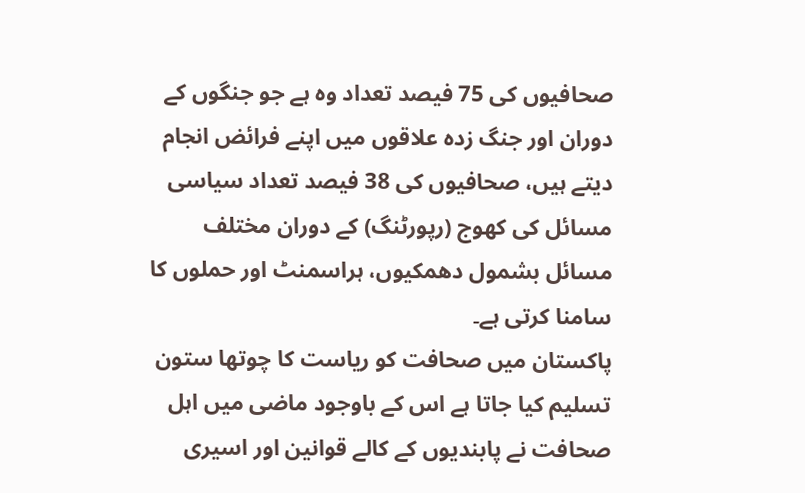صحافیوں کی 75 فیصد تعداد وہ ہے جو جنگوں کے دوران اور جنگ زدہ علاقوں میں اپنے فرائض انجام دیتے ہیں، صحافیوں کی 38 فیصد تعداد سیاسی مسائل کی کھوج (رپورٹنگ) کے دوران مختلف مسائل بشمول دھمکیوں، ہراسمنٹ اور حملوں کا سامنا کرتی ہے۔
پاکستان میں صحافت کو ریاست کا چوتھا ستون تسلیم کیا جاتا ہے اس کے باوجود ماضی میں اہل صحافت نے پابندیوں کے کالے قوانین اور اسیری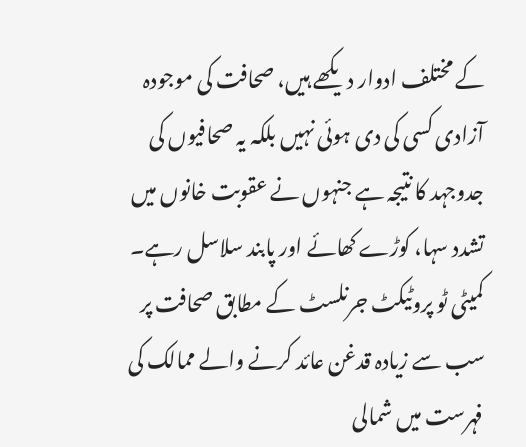کے مختلف ادوار دیکھے ہیں، صحافت کی موجودہ آزادی کسی کی دی ہوئی نہیں بلکہ یہ صحافیوں کی جدوجہد کا نتیجہ ہے جنہوں نے عقوبت خانوں میں تشدد سہا، کوڑے کھائے اور پابند سلاسل رہے۔
کمیٹی ٹو پروٹیکٹ جرنلسٹ کے مطابق صحافت پر سب سے زیادہ قدغن عائد کرنے والے ممالک کی فہرست میں شمالی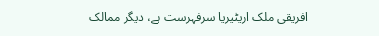افریقی ملک اریٹیریا سرفہرست ہے، دیگر ممالک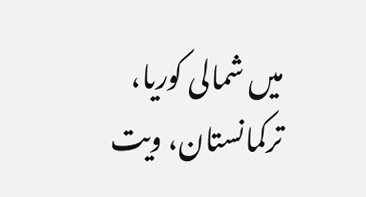میں شمالی کوریا، ترکمانستان، ویت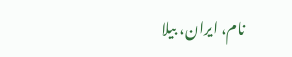نام، ایران، بیلا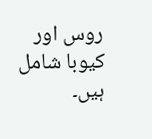روس اور کیوبا شامل ہیں۔